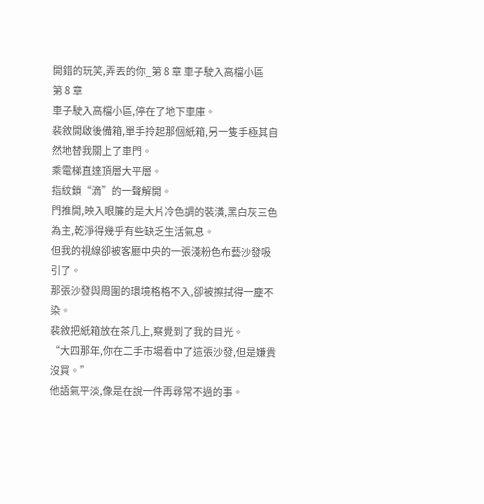開錯的玩笑,弄丟的你_第 8 章 車子駛入高檔小區
第 8 章
車子駛入高檔小區,停在了地下車庫。
裴敘開啟後備箱,單手拎起那個紙箱,另一隻手極其自然地替我關上了車門。
乘電梯直達頂層大平層。
指紋鎖“滴”的一聲解開。
門推開,映入眼簾的是大片冷色調的裝潢,黑白灰三色為主,乾淨得幾乎有些缺乏生活氣息。
但我的視線卻被客廳中央的一張淺粉色布藝沙發吸引了。
那張沙發與周圍的環境格格不入,卻被擦拭得一塵不染。
裴敘把紙箱放在茶几上,察覺到了我的目光。
“大四那年,你在二手市場看中了這張沙發,但是嫌貴沒買。”
他語氣平淡,像是在說一件再尋常不過的事。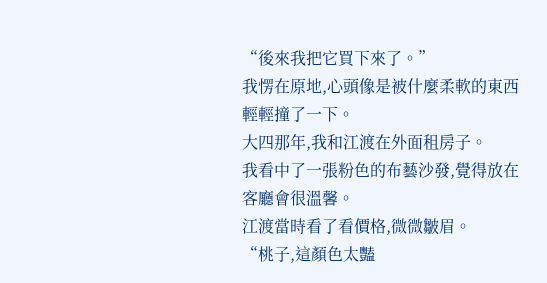“後來我把它買下來了。”
我愣在原地,心頭像是被什麼柔軟的東西輕輕撞了一下。
大四那年,我和江渡在外面租房子。
我看中了一張粉色的布藝沙發,覺得放在客廳會很溫馨。
江渡當時看了看價格,微微皺眉。
“桃子,這顏色太豔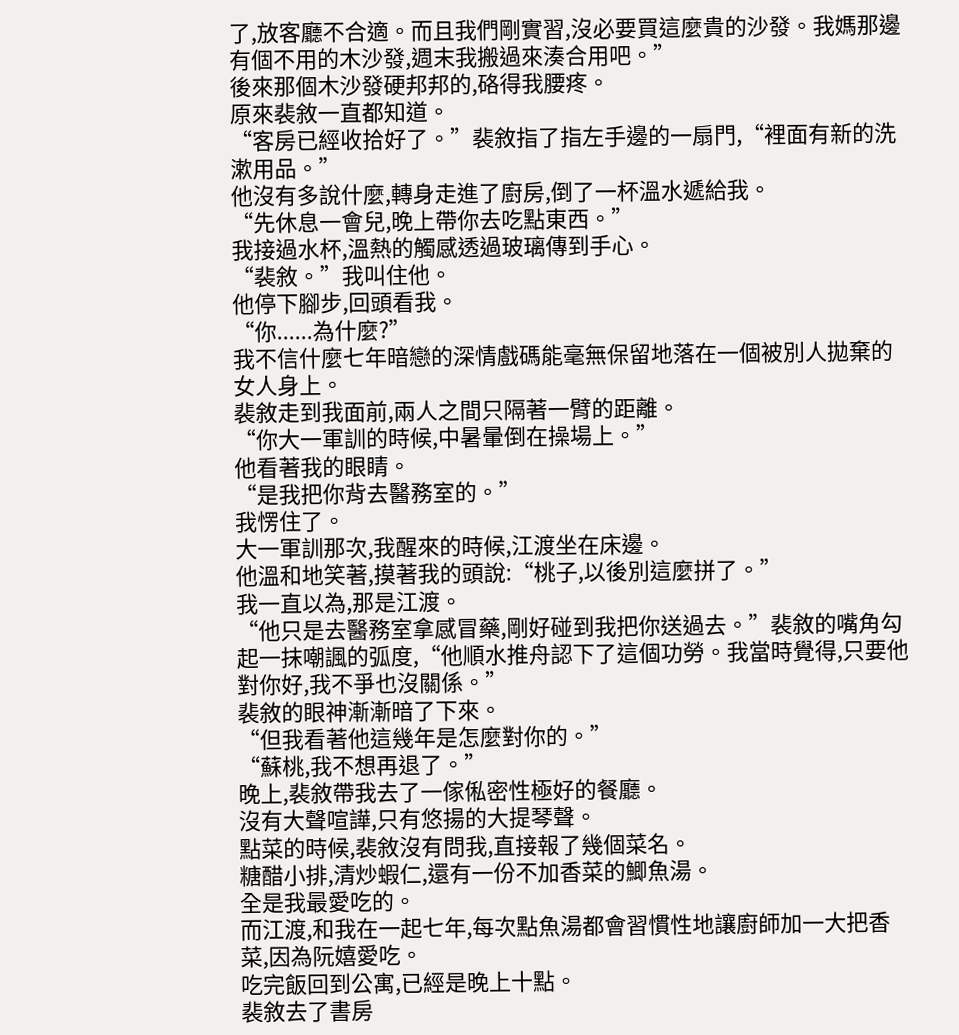了,放客廳不合適。而且我們剛實習,沒必要買這麼貴的沙發。我媽那邊有個不用的木沙發,週末我搬過來湊合用吧。”
後來那個木沙發硬邦邦的,硌得我腰疼。
原來裴敘一直都知道。
“客房已經收拾好了。”裴敘指了指左手邊的一扇門,“裡面有新的洗漱用品。”
他沒有多說什麼,轉身走進了廚房,倒了一杯溫水遞給我。
“先休息一會兒,晚上帶你去吃點東西。”
我接過水杯,溫熱的觸感透過玻璃傳到手心。
“裴敘。”我叫住他。
他停下腳步,回頭看我。
“你......為什麼?”
我不信什麼七年暗戀的深情戲碼能毫無保留地落在一個被別人拋棄的女人身上。
裴敘走到我面前,兩人之間只隔著一臂的距離。
“你大一軍訓的時候,中暑暈倒在操場上。”
他看著我的眼睛。
“是我把你背去醫務室的。”
我愣住了。
大一軍訓那次,我醒來的時候,江渡坐在床邊。
他溫和地笑著,摸著我的頭說:“桃子,以後別這麼拼了。”
我一直以為,那是江渡。
“他只是去醫務室拿感冒藥,剛好碰到我把你送過去。”裴敘的嘴角勾起一抹嘲諷的弧度,“他順水推舟認下了這個功勞。我當時覺得,只要他對你好,我不爭也沒關係。”
裴敘的眼神漸漸暗了下來。
“但我看著他這幾年是怎麼對你的。”
“蘇桃,我不想再退了。”
晚上,裴敘帶我去了一傢俬密性極好的餐廳。
沒有大聲喧譁,只有悠揚的大提琴聲。
點菜的時候,裴敘沒有問我,直接報了幾個菜名。
糖醋小排,清炒蝦仁,還有一份不加香菜的鯽魚湯。
全是我最愛吃的。
而江渡,和我在一起七年,每次點魚湯都會習慣性地讓廚師加一大把香菜,因為阮嬉愛吃。
吃完飯回到公寓,已經是晚上十點。
裴敘去了書房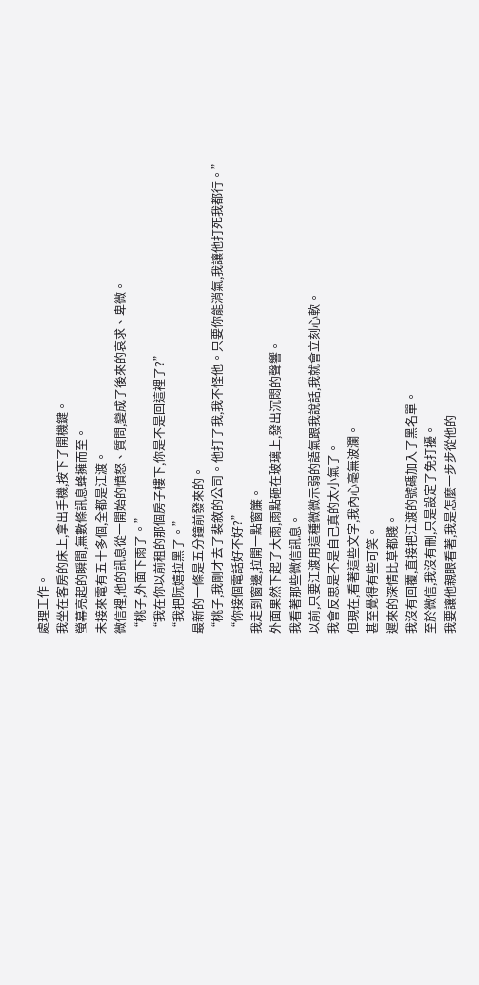處理工作。
我坐在客房的床上,拿出手機,按下了開機鍵。
螢幕亮起的瞬間,無數條訊息蜂擁而至。
未接來電有五十多個,全都是江渡。
微信裡,他的訊息從一開始的憤怒、質問,變成了後來的哀求、卑微。
“桃子,外面下雨了。”
“我在你以前租的那個房子樓下,你是不是回這裡了?”
“我把阮嬉拉黑了。”
最新的一條是五分鐘前發來的。
“桃子,我剛才去了裴敘的公司。他打了我,我不怪他。只要你能消氣,我讓他打死我都行。”
“你接個電話好不好?”
我走到窗邊,拉開一點窗簾。
外面果然下起了大雨,雨點砸在玻璃上,發出沉悶的聲響。
我看著那些微信訊息。
以前,只要江渡用這種微微示弱的語氣跟我說話,我就會立刻心軟。
我會反思是不是自己真的太小氣了。
但現在,看著這些文字,我內心毫無波瀾。
甚至覺得有些可笑。
遲來的深情比草都賤。
我沒有回覆,直接把江渡的號碼加入了黑名單。
至於微信,我沒有刪,只是設定了免打擾。
我要讓他親眼看著,我是怎麼一步步從他的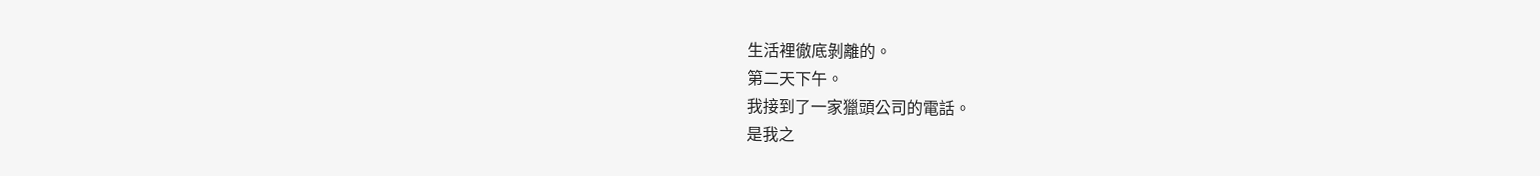生活裡徹底剝離的。
第二天下午。
我接到了一家獵頭公司的電話。
是我之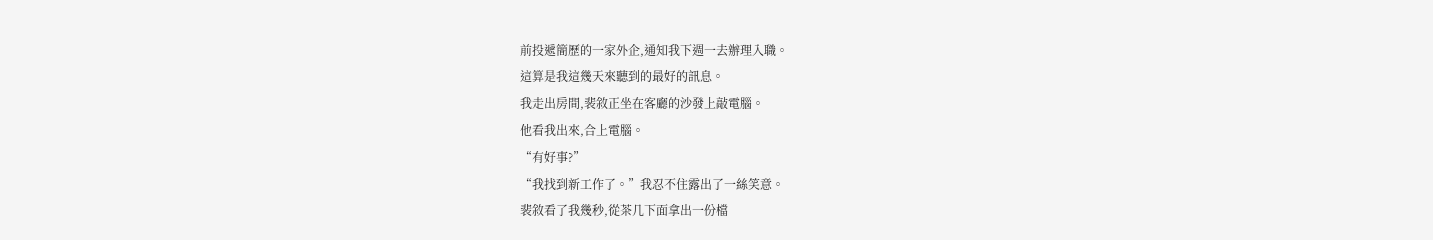前投遞簡歷的一家外企,通知我下週一去辦理入職。
這算是我這幾天來聽到的最好的訊息。
我走出房間,裴敘正坐在客廳的沙發上敲電腦。
他看我出來,合上電腦。
“有好事?”
“我找到新工作了。”我忍不住露出了一絲笑意。
裴敘看了我幾秒,從茶几下面拿出一份檔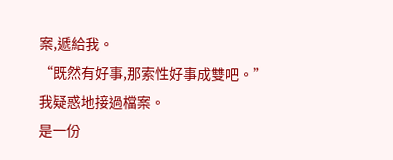案,遞給我。
“既然有好事,那索性好事成雙吧。”
我疑惑地接過檔案。
是一份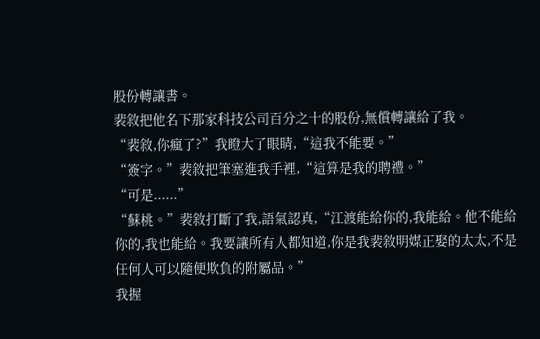股份轉讓書。
裴敘把他名下那家科技公司百分之十的股份,無償轉讓給了我。
“裴敘,你瘋了?”我瞪大了眼睛,“這我不能要。”
“簽字。”裴敘把筆塞進我手裡,“這算是我的聘禮。”
“可是......”
“蘇桃。”裴敘打斷了我,語氣認真,“江渡能給你的,我能給。他不能給你的,我也能給。我要讓所有人都知道,你是我裴敘明媒正娶的太太,不是任何人可以隨便欺負的附屬品。”
我握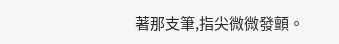著那支筆,指尖微微發顫。